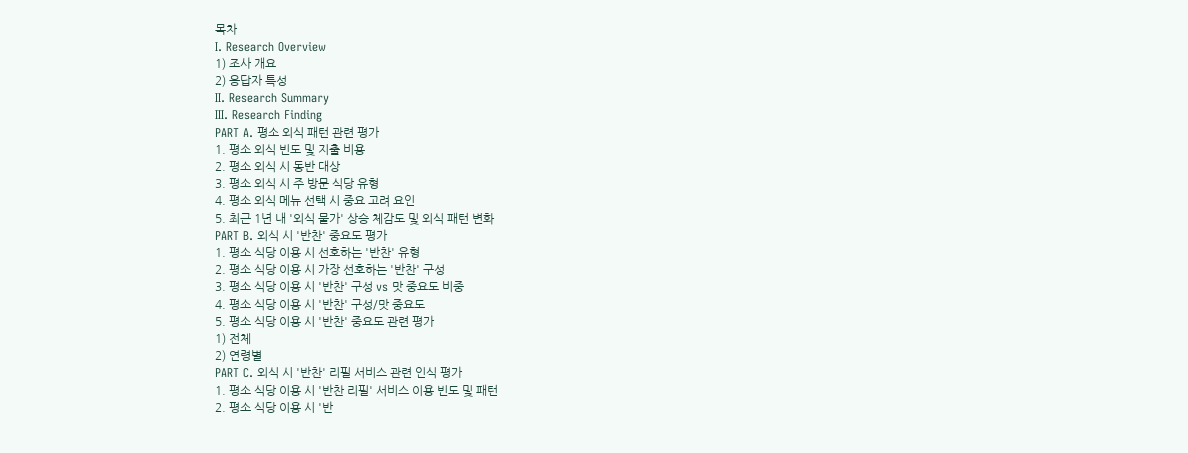목차
I. Research Overview
1) 조사 개요
2) 응답자 특성
II. Research Summary
III. Research Finding
PART A. 평소 외식 패턴 관련 평가
1. 평소 외식 빈도 및 지출 비용
2. 평소 외식 시 동반 대상
3. 평소 외식 시 주 방문 식당 유형
4. 평소 외식 메뉴 선택 시 중요 고려 요인
5. 최근 1년 내 '외식 물가' 상승 체감도 및 외식 패턴 변화
PART B. 외식 시 '반찬' 중요도 평가
1. 평소 식당 이용 시 선호하는 '반찬' 유형
2. 평소 식당 이용 시 가장 선호하는 '반찬' 구성
3. 평소 식당 이용 시 '반찬' 구성 vs 맛 중요도 비중
4. 평소 식당 이용 시 '반찬' 구성/맛 중요도
5. 평소 식당 이용 시 '반찬' 중요도 관련 평가
1) 전체
2) 연령별
PART C. 외식 시 '반찬' 리필 서비스 관련 인식 평가
1. 평소 식당 이용 시 '반찬 리필' 서비스 이용 빈도 및 패턴
2. 평소 식당 이용 시 '반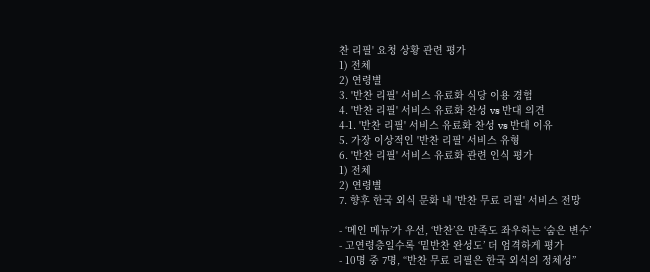찬 리필' 요청 상황 관련 평가
1) 전체
2) 연령별
3. '반찬 리필' 서비스 유료화 식당 이용 경험
4. '반찬 리필' 서비스 유료화 찬성 vs 반대 의견
4-1. '반찬 리필' 서비스 유료화 찬성 vs 반대 이유
5. 가장 이상적인 '반찬 리필' 서비스 유형
6. '반찬 리필' 서비스 유료화 관련 인식 평가
1) 전체
2) 연령별
7. 향후 한국 외식 문화 내 '반찬 무료 리필' 서비스 전망

- ‘메인 메뉴’가 우선, ‘반찬’은 만족도 좌우하는 ‘숨은 변수’
- 고연령층일수록 ‘밑반찬 완성도’ 더 엄격하게 평가
- 10명 중 7명, “반찬 무료 리필은 한국 외식의 정체성”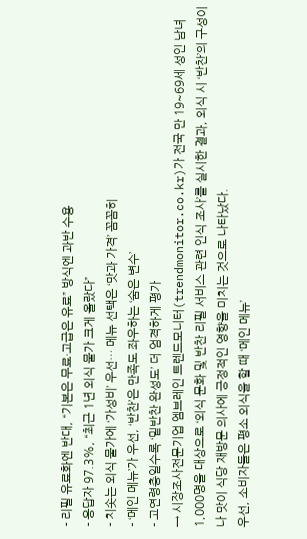- 리필 유료화엔 반대, “기본은 무료·고급은 유료” 방식엔 과반 수용
- 응답자 97.3%, “최근 1년 외식 물가 크게 올랐다”
- 치솟는 외식 물가에 ‘가성비’ 우선… 메뉴 선택은 ‘맛과 가격’ 꼼꼼히
- ‘메인 메뉴’가 우선, ‘반찬’은 만족도 좌우하는 ‘숨은 변수’
- 고연령층일수록 ‘밑반찬 완성도’ 더 엄격하게 평가
→ 시장조사전문기업 엠브레인 트렌드모니터(trendmonitor.co.kr)가 전국 만 19~69세 성인 남녀 1,000명을 대상으로 ‘외식 문화 및 반찬 리필 서비스 관련 인식 조사’를 실시한 결과, 외식 시 ‘반찬’의 구성이나 맛이 식당 재방문 의사에 긍정적인 영향을 미치는 것으로 나타났다.
우선, 소비자들은 평소 외식을 할 때 ‘메인 메뉴’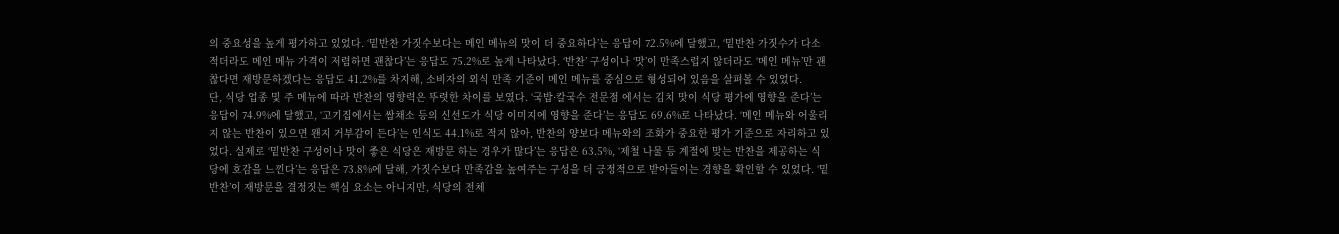의 중요성을 높게 평가하고 있었다. ‘밑반찬 가짓수보다는 메인 메뉴의 맛이 더 중요하다’는 응답이 72.5%에 달했고, ‘밑반찬 가짓수가 다소 적더라도 메인 메뉴 가격이 저렴하면 괜찮다’는 응답도 75.2%로 높게 나타났다. ‘반찬’ 구성이나 ‘맛’이 만족스럽지 않더라도 ‘메인 메뉴’만 괜찮다면 재방문하겠다는 응답도 41.2%를 차지해, 소비자의 외식 만족 기준이 메인 메뉴를 중심으로 형성되어 있음을 살펴볼 수 있었다.
단, 식당 업종 및 주 메뉴에 따라 반찬의 영향력은 뚜렷한 차이를 보였다. ‘국밥·칼국수 전문점 에서는 김치 맛이 식당 평가에 영향을 준다’는 응답이 74.9%에 달했고, ‘고기집에서는 쌈채소 등의 신선도가 식당 이미지에 영향을 준다’는 응답도 69.6%로 나타났다. ‘메인 메뉴와 어울리지 않는 반찬이 있으면 왠지 거부감이 든다’는 인식도 44.1%로 적지 않아, 반찬의 양보다 메뉴와의 조화가 중요한 평가 기준으로 자리하고 있었다. 실제로 ‘밑반찬 구성이나 맛이 좋은 식당은 재방문 하는 경우가 많다’는 응답은 63.5%, ‘제철 나물 등 계절에 맞는 반찬을 제공하는 식당에 호감을 느낀다’는 응답은 73.8%에 달해, 가짓수보다 만족감을 높여주는 구성을 더 긍정적으로 받아들이는 경향을 확인할 수 있었다. ‘밑반찬’이 재방문을 결정짓는 핵심 요소는 아니지만, 식당의 전체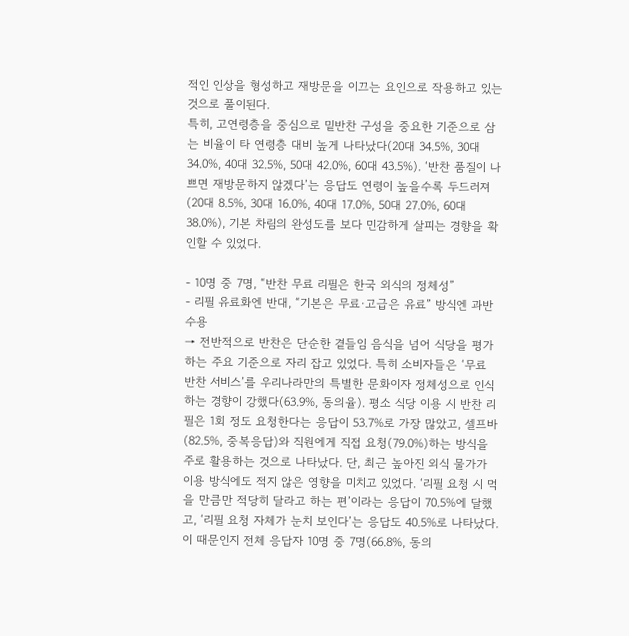적인 인상을 형성하고 재방문을 이끄는 요인으로 작용하고 있는 것으로 풀이된다.
특히, 고연령층을 중심으로 밑반찬 구성을 중요한 기준으로 삼는 비율이 타 연령층 대비 높게 나타났다(20대 34.5%, 30대 34.0%, 40대 32.5%, 50대 42.0%, 60대 43.5%). ‘반찬 품질이 나쁘면 재방문하지 않겠다’는 응답도 연령이 높을수록 두드러져(20대 8.5%, 30대 16.0%, 40대 17.0%, 50대 27.0%, 60대 38.0%), 기본 차림의 완성도를 보다 민감하게 살피는 경향을 확인할 수 있었다.

- 10명 중 7명, “반찬 무료 리필은 한국 외식의 정체성”
- 리필 유료화엔 반대, “기본은 무료·고급은 유료” 방식엔 과반 수용
→ 전반적으로 반찬은 단순한 곁들임 음식을 넘어 식당을 평가하는 주요 기준으로 자리 잡고 있었다. 특히 소비자들은 ‘무료 반찬 서비스’를 우리나라만의 특별한 문화이자 정체성으로 인식하는 경향이 강했다(63.9%, 동의율). 평소 식당 이용 시 반찬 리필은 1회 정도 요청한다는 응답이 53.7%로 가장 많았고, 셀프바(82.5%, 중복응답)와 직원에게 직접 요청(79.0%)하는 방식을 주로 활용하는 것으로 나타났다. 단, 최근 높아진 외식 물가가 이용 방식에도 적지 않은 영향을 미치고 있었다. ‘리필 요청 시 먹을 만큼만 적당히 달라고 하는 편’이라는 응답이 70.5%에 달했고, ‘리필 요청 자체가 눈치 보인다’는 응답도 40.5%로 나타났다. 이 때문인지 전체 응답자 10명 중 7명(66.8%, 동의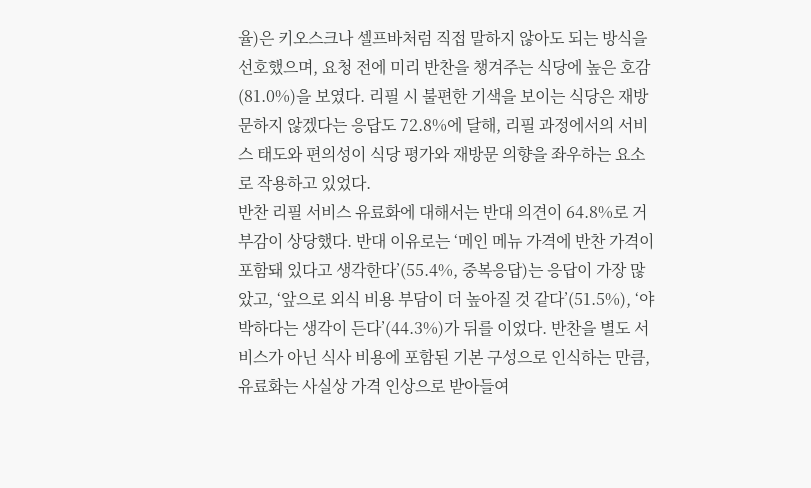율)은 키오스크나 셀프바처럼 직접 말하지 않아도 되는 방식을 선호했으며, 요청 전에 미리 반찬을 챙겨주는 식당에 높은 호감(81.0%)을 보였다. 리필 시 불편한 기색을 보이는 식당은 재방문하지 않겠다는 응답도 72.8%에 달해, 리필 과정에서의 서비스 태도와 편의성이 식당 평가와 재방문 의향을 좌우하는 요소로 작용하고 있었다.
반찬 리필 서비스 유료화에 대해서는 반대 의견이 64.8%로 거부감이 상당했다. 반대 이유로는 ‘메인 메뉴 가격에 반찬 가격이 포함돼 있다고 생각한다’(55.4%, 중복응답)는 응답이 가장 많았고, ‘앞으로 외식 비용 부담이 더 높아질 것 같다’(51.5%), ‘야박하다는 생각이 든다’(44.3%)가 뒤를 이었다. 반찬을 별도 서비스가 아닌 식사 비용에 포함된 기본 구성으로 인식하는 만큼, 유료화는 사실상 가격 인상으로 받아들여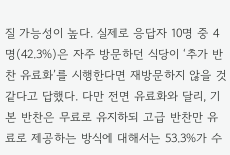질 가능성이 높다. 실제로 응답자 10명 중 4명(42.3%)은 자주 방문하던 식당이 ‘추가 반찬 유료화’를 시행한다면 재방문하지 않을 것 같다고 답했다. 다만 전면 유료화와 달리, 기본 반찬은 무료로 유지하되 고급 반찬만 유료로 제공하는 방식에 대해서는 53.3%가 수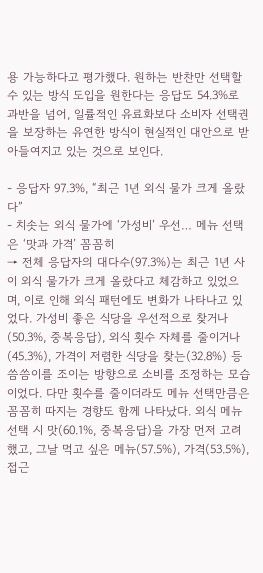용 가능하다고 평가했다. 원하는 반찬만 선택할 수 있는 방식 도입을 원한다는 응답도 54.3%로 과반을 넘어, 일률적인 유료화보다 소비자 선택권을 보장하는 유연한 방식이 현실적인 대안으로 받아들여지고 있는 것으로 보인다.

- 응답자 97.3%, “최근 1년 외식 물가 크게 올랐다”
- 치솟는 외식 물가에 ‘가성비’ 우선… 메뉴 선택은 ‘맛과 가격’ 꼼꼼히
→ 전체 응답자의 대다수(97.3%)는 최근 1년 사이 외식 물가가 크게 올랐다고 체감하고 있었으며, 이로 인해 외식 패턴에도 변화가 나타나고 있었다. 가성비 좋은 식당을 우선적으로 찾거나(50.3%, 중복응답), 외식 횟수 자체를 줄이거나(45.3%), 가격이 저렴한 식당을 찾는(32.8%) 등 씀씀이를 조이는 방향으로 소비를 조정하는 모습이었다. 다만 횟수를 줄이더라도 메뉴 선택만큼은 꼼꼼히 따지는 경향도 함께 나타났다. 외식 메뉴 선택 시 맛(60.1%, 중복응답)을 가장 먼저 고려했고, 그날 먹고 싶은 메뉴(57.5%), 가격(53.5%), 접근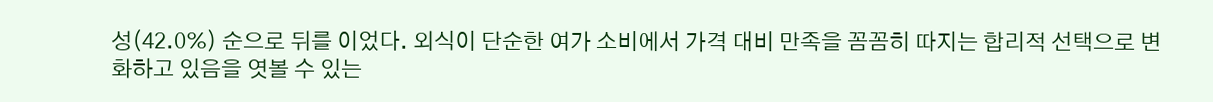성(42.0%) 순으로 뒤를 이었다. 외식이 단순한 여가 소비에서 가격 대비 만족을 꼼꼼히 따지는 합리적 선택으로 변화하고 있음을 엿볼 수 있는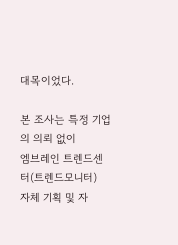대목이었다.

본 조사는 특정 기업의 의뢰 없이
엠브레인 트렌드센터(트렌드모니터)
자체 기획 및 자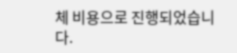체 비용으로 진행되었습니다.